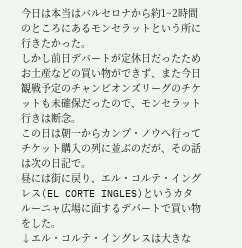今日は本当はバルセロナから約1~2時間のところにあるモンセラットという所に行きたかった。
しかし前日デバートが定休日だったためお土産などの買い物ができず、また今日観戦予定のチャンピオンズリーグのチケットも未確保だったので、モンセラット行きは断念。
この日は朝一からカンプ・ノウへ行ってチケット購入の列に並ぶのだが、その話は次の日記で。
昼には街に戻り、エル・コルテ・イングレス(EL CORTE INGLES)というカタルーニャ広場に面するデパートで買い物をした。
↓エル・コルテ・イングレスは大きな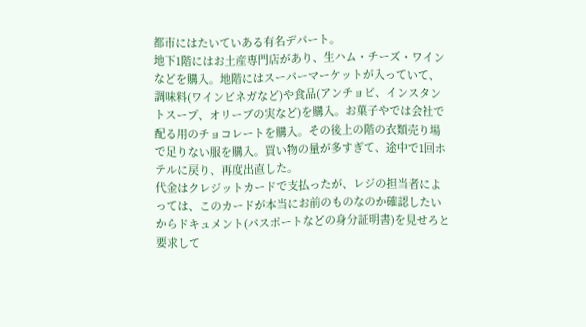都市にはたいていある有名デパート。
地下1階にはお土産専門店があり、生ハム・チーズ・ワインなどを購入。地階にはスーパーマーケットが入っていて、調味料(ワインビネガなど)や食品(アンチョビ、インスタントスープ、オリーブの実など)を購入。お菓子やでは会社で配る用のチョコレートを購入。その後上の階の衣類売り場で足りない服を購入。買い物の量が多すぎて、途中で1回ホテルに戻り、再度出直した。
代金はクレジットカードで支払ったが、レジの担当者によっては、このカードが本当にお前のものなのか確認したいからドキュメント(パスポートなどの身分証明書)を見せろと要求して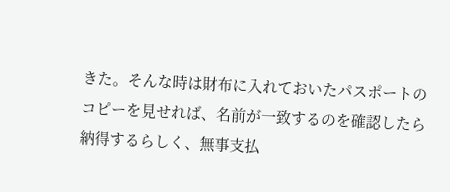きた。そんな時は財布に入れておいたパスポートのコピーを見せれば、名前が一致するのを確認したら納得するらしく、無事支払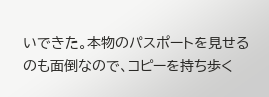いできた。本物のパスポートを見せるのも面倒なので、コピーを持ち歩く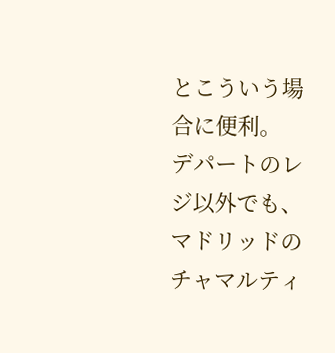とこういう場合に便利。
デパートのレジ以外でも、マドリッドのチャマルティ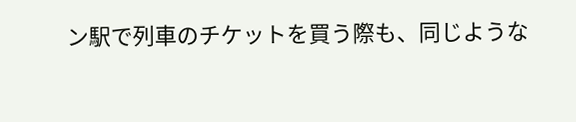ン駅で列車のチケットを買う際も、同じような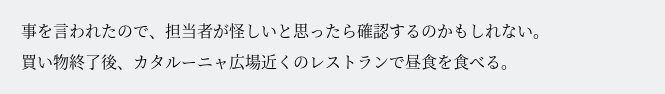事を言われたので、担当者が怪しいと思ったら確認するのかもしれない。
買い物終了後、カタルーニャ広場近くのレストランで昼食を食べる。